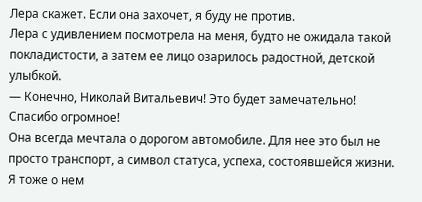Лера скажет. Если она захочет, я буду не против.
Лера с удивлением посмотрела на меня, будто не ожидала такой покладистости, а затем ее лицо озарилось радостной, детской улыбкой.
— Конечно, Николай Витальевич! Это будет замечательно! Спасибо огромное!
Она всегда мечтала о дорогом автомобиле. Для нее это был не просто транспорт, а символ статуса, успеха, состоявшейся жизни. Я тоже о нем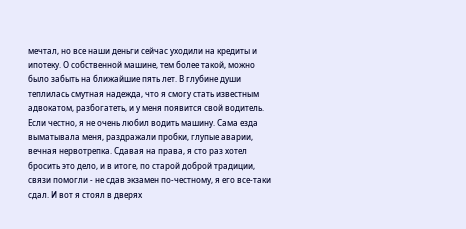мечтал, но все наши деньги сейчас уходили на кредиты и ипотеку. О собственной машине, тем более такой, можно было забыть на ближайшие пять лет. В глубине души теплилась смутная надежда, что я смогу стать известным адвокатом, разбогатеть, и у меня появится свой водитель. Если честно, я не очень любил водить машину. Сама езда выматывала меня, раздражали пробки, глупые аварии, вечная нервотрепка. Сдавая на права, я сто раз хотел бросить это дело, и в итоге, по старой доброй традиции, связи помогли - не сдав экзамен по-честному, я его все-таки сдал. И вот я стоял в дверях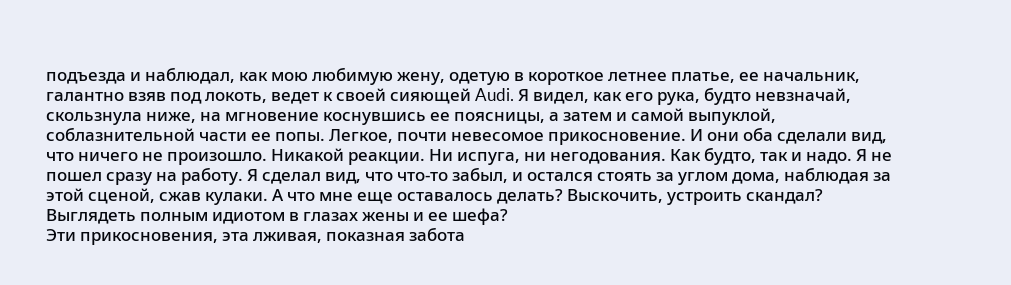подъезда и наблюдал, как мою любимую жену, одетую в короткое летнее платье, ее начальник, галантно взяв под локоть, ведет к своей сияющей Audi. Я видел, как его рука, будто невзначай, скользнула ниже, на мгновение коснувшись ее поясницы, а затем и самой выпуклой, соблазнительной части ее попы. Легкое, почти невесомое прикосновение. И они оба сделали вид, что ничего не произошло. Никакой реакции. Ни испуга, ни негодования. Как будто, так и надо. Я не пошел сразу на работу. Я сделал вид, что что-то забыл, и остался стоять за углом дома, наблюдая за этой сценой, сжав кулаки. А что мне еще оставалось делать? Выскочить, устроить скандал? Выглядеть полным идиотом в глазах жены и ее шефа?
Эти прикосновения, эта лживая, показная забота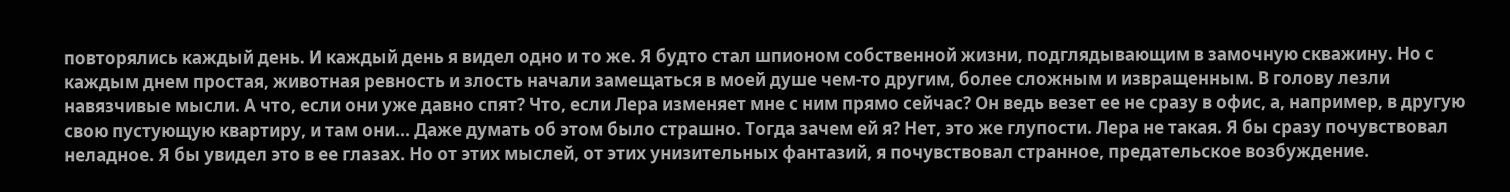повторялись каждый день. И каждый день я видел одно и то же. Я будто стал шпионом собственной жизни, подглядывающим в замочную скважину. Но с каждым днем простая, животная ревность и злость начали замещаться в моей душе чем-то другим, более сложным и извращенным. В голову лезли навязчивые мысли. А что, если они уже давно спят? Что, если Лера изменяет мне с ним прямо сейчас? Он ведь везет ее не сразу в офис, а, например, в другую свою пустующую квартиру, и там они... Даже думать об этом было страшно. Тогда зачем ей я? Нет, это же глупости. Лера не такая. Я бы сразу почувствовал неладное. Я бы увидел это в ее глазах. Но от этих мыслей, от этих унизительных фантазий, я почувствовал странное, предательское возбуждение.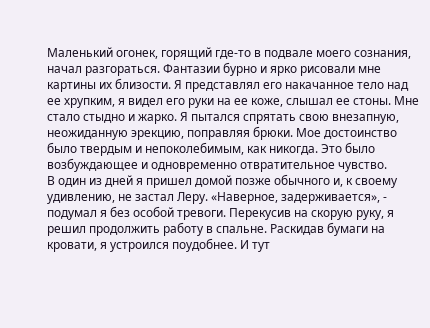Маленький огонек, горящий где-то в подвале моего сознания, начал разгораться. Фантазии бурно и ярко рисовали мне картины их близости. Я представлял его накачанное тело над ее хрупким, я видел его руки на ее коже, слышал ее стоны. Мне стало стыдно и жарко. Я пытался спрятать свою внезапную, неожиданную эрекцию, поправляя брюки. Мое достоинство было твердым и непоколебимым, как никогда. Это было возбуждающее и одновременно отвратительное чувство.
В один из дней я пришел домой позже обычного и, к своему удивлению, не застал Леру. «Наверное, задерживается», - подумал я без особой тревоги. Перекусив на скорую руку, я решил продолжить работу в спальне. Раскидав бумаги на кровати, я устроился поудобнее. И тут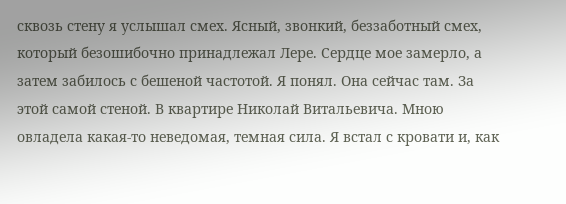сквозь стену я услышал смех. Ясный, звонкий, беззаботный смех, который безошибочно принадлежал Лере. Сердце мое замерло, а затем забилось с бешеной частотой. Я понял. Она сейчас там. За этой самой стеной. В квартире Николай Витальевича. Мною овладела какая-то неведомая, темная сила. Я встал с кровати и, как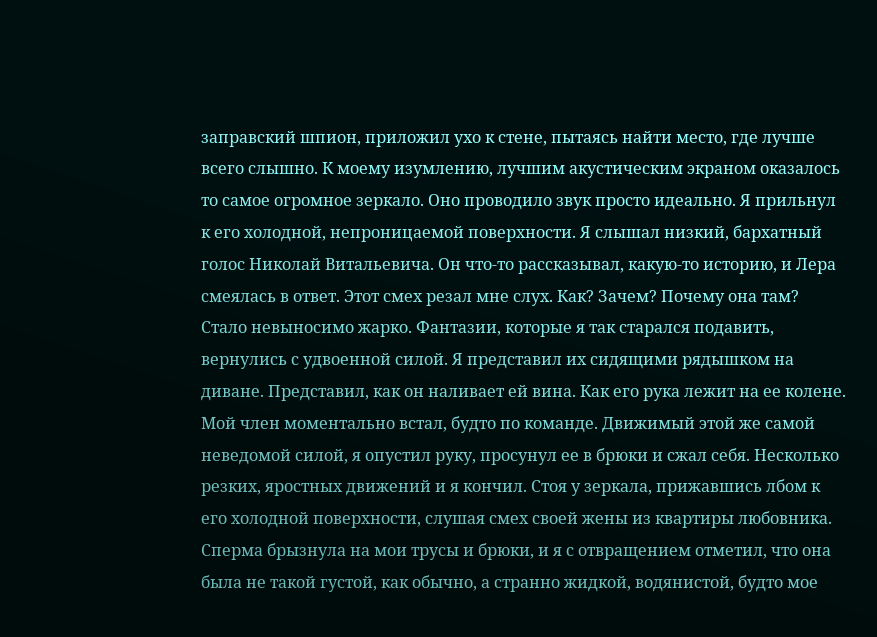заправский шпион, приложил ухо к стене, пытаясь найти место, где лучше всего слышно. К моему изумлению, лучшим акустическим экраном оказалось то самое огромное зеркало. Оно проводило звук просто идеально. Я прильнул к его холодной, непроницаемой поверхности. Я слышал низкий, бархатный голос Николай Витальевича. Он что-то рассказывал, какую-то историю, и Лера смеялась в ответ. Этот смех резал мне слух. Как? Зачем? Почему она там? Стало невыносимо жарко. Фантазии, которые я так старался подавить, вернулись с удвоенной силой. Я представил их сидящими рядышком на диване. Представил, как он наливает ей вина. Как его рука лежит на ее колене. Мой член моментально встал, будто по команде. Движимый этой же самой неведомой силой, я опустил руку, просунул ее в брюки и сжал себя. Несколько резких, яростных движений и я кончил. Стоя у зеркала, прижавшись лбом к его холодной поверхности, слушая смех своей жены из квартиры любовника. Сперма брызнула на мои трусы и брюки, и я с отвращением отметил, что она была не такой густой, как обычно, а странно жидкой, водянистой, будто мое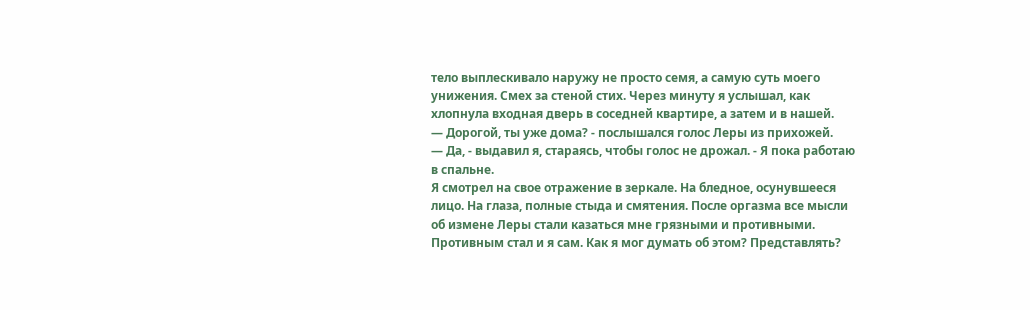тело выплескивало наружу не просто семя, а самую суть моего унижения. Смех за стеной стих. Через минуту я услышал, как хлопнула входная дверь в соседней квартире, а затем и в нашей.
— Дорогой, ты уже дома? - послышался голос Леры из прихожей.
— Да, - выдавил я, стараясь, чтобы голос не дрожал. - Я пока работаю в спальне.
Я смотрел на свое отражение в зеркале. На бледное, осунувшееся лицо. На глаза, полные стыда и смятения. После оргазма все мысли об измене Леры стали казаться мне грязными и противными. Противным стал и я сам. Как я мог думать об этом? Представлять?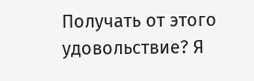Получать от этого удовольствие? Я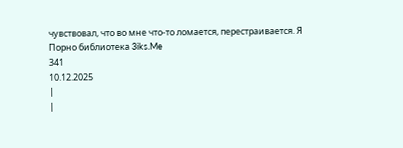чувствовал, что во мне что-то ломается, перестраивается. Я
Порно библиотека 3iks.Me
341
10.12.2025
|
|